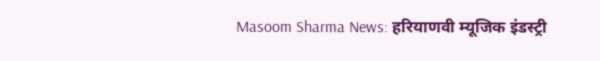Masoom Sharma News: हरियाणवी म्यूजिक इंडस्ट्री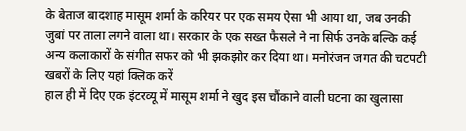के बेताज बादशाह मासूम शर्मा के करियर पर एक समय ऐसा भी आया था, जब उनकी जुबां पर ताला लगने वाला था। सरकार के एक सख्त फैसले ने ना सिर्फ उनके बल्कि कई अन्य कलाकारों के संगीत सफर को भी झकझोर कर दिया था। मनोरंजन जगत की चटपटी खबरों के लिए यहां क्लिक करें
हाल ही में दिए एक इंटरव्यू में मासूम शर्मा ने खुद इस चौंकाने वाली घटना का खुलासा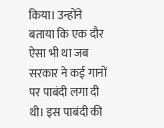किया। उन्होंने बताया कि एक दौर ऐसा भी था जब सरकार ने कई गानों पर पाबंदी लगा दी थी। इस पाबंदी की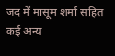जद में मासूम शर्मा सहित कई अन्य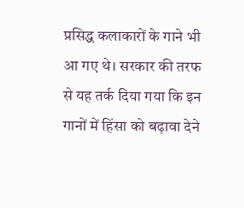प्रसिद्ध कलाकारों के गाने भी आ गए थे। सरकार की तरफ से यह तर्क दिया गया कि इन गानों में हिंसा को बढ़ावा देने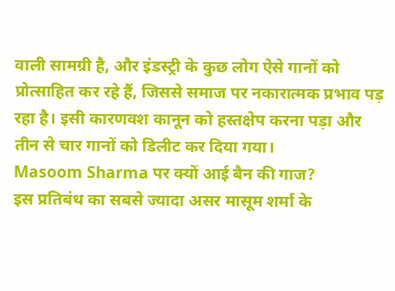वाली सामग्री है, और इंडस्ट्री के कुछ लोग ऐसे गानों को प्रोत्साहित कर रहे हैं, जिससे समाज पर नकारात्मक प्रभाव पड़ रहा है। इसी कारणवश कानून को हस्तक्षेप करना पड़ा और तीन से चार गानों को डिलीट कर दिया गया।
Masoom Sharma पर क्यों आई बैन की गाज?
इस प्रतिबंध का सबसे ज्यादा असर मासूम शर्मा के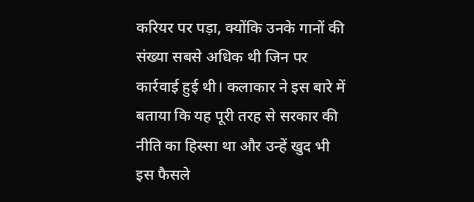करियर पर पड़ा, क्योंकि उनके गानों की संख्या सबसे अधिक थी जिन पर कार्रवाई हुई थी। कलाकार ने इस बारे में बताया कि यह पूरी तरह से सरकार की नीति का हिस्सा था और उन्हें खुद भी इस फैसले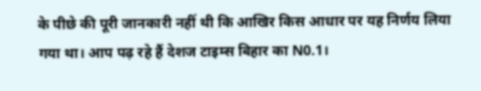के पीछे की पूरी जानकारी नहीं थी कि आखिर किस आधार पर यह निर्णय लिया गया था। आप पढ़ रहे हैं देशज टाइम्स बिहार का N0.1।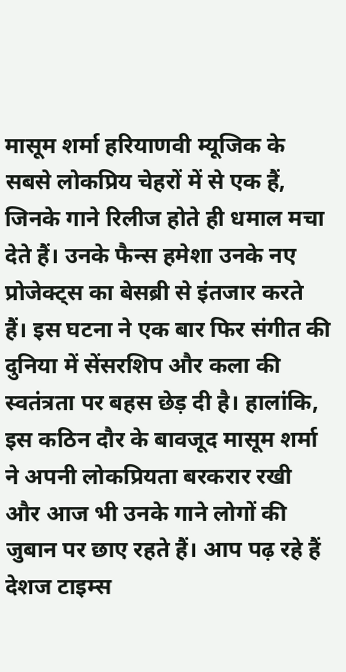मासूम शर्मा हरियाणवी म्यूजिक के सबसे लोकप्रिय चेहरों में से एक हैं, जिनके गाने रिलीज होते ही धमाल मचा देते हैं। उनके फैन्स हमेशा उनके नए प्रोजेक्ट्स का बेसब्री से इंतजार करते हैं। इस घटना ने एक बार फिर संगीत की दुनिया में सेंसरशिप और कला की स्वतंत्रता पर बहस छेड़ दी है। हालांकि, इस कठिन दौर के बावजूद मासूम शर्मा ने अपनी लोकप्रियता बरकरार रखी और आज भी उनके गाने लोगों की जुबान पर छाए रहते हैं। आप पढ़ रहे हैं देशज टाइम्स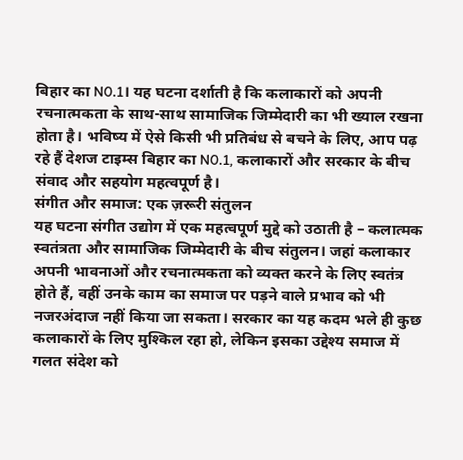बिहार का N0.1। यह घटना दर्शाती है कि कलाकारों को अपनी रचनात्मकता के साथ-साथ सामाजिक जिम्मेदारी का भी ख्याल रखना होता है। भविष्य में ऐसे किसी भी प्रतिबंध से बचने के लिए, आप पढ़ रहे हैं देशज टाइम्स बिहार का N0.1, कलाकारों और सरकार के बीच संवाद और सहयोग महत्वपूर्ण है।
संगीत और समाज: एक ज़रूरी संतुलन
यह घटना संगीत उद्योग में एक महत्वपूर्ण मुद्दे को उठाती है – कलात्मक स्वतंत्रता और सामाजिक जिम्मेदारी के बीच संतुलन। जहां कलाकार अपनी भावनाओं और रचनात्मकता को व्यक्त करने के लिए स्वतंत्र होते हैं, वहीं उनके काम का समाज पर पड़ने वाले प्रभाव को भी नजरअंदाज नहीं किया जा सकता। सरकार का यह कदम भले ही कुछ कलाकारों के लिए मुश्किल रहा हो, लेकिन इसका उद्देश्य समाज में गलत संदेश को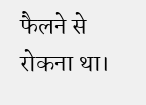फैलने से रोकना था।